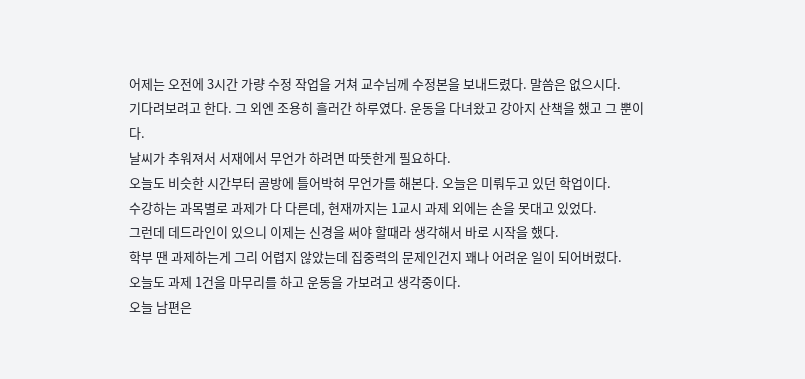어제는 오전에 3시간 가량 수정 작업을 거쳐 교수님께 수정본을 보내드렸다. 말씀은 없으시다.
기다려보려고 한다. 그 외엔 조용히 흘러간 하루였다. 운동을 다녀왔고 강아지 산책을 했고 그 뿐이다.
날씨가 추워져서 서재에서 무언가 하려면 따뜻한게 필요하다.
오늘도 비슷한 시간부터 골방에 틀어박혀 무언가를 해본다. 오늘은 미뤄두고 있던 학업이다.
수강하는 과목별로 과제가 다 다른데, 현재까지는 1교시 과제 외에는 손을 못대고 있었다.
그런데 데드라인이 있으니 이제는 신경을 써야 할때라 생각해서 바로 시작을 했다.
학부 땐 과제하는게 그리 어렵지 않았는데 집중력의 문제인건지 꽤나 어려운 일이 되어버렸다.
오늘도 과제 1건을 마무리를 하고 운동을 가보려고 생각중이다.
오늘 남편은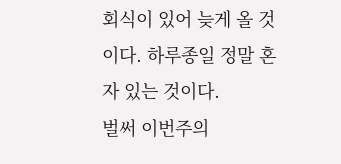회식이 있어 늦게 올 것이다. 하루종일 정말 혼자 있는 것이다.
벌써 이번주의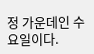정 가운데인 수요일이다.